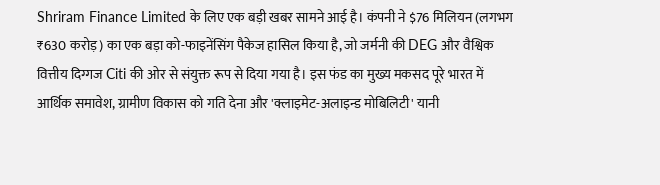Shriram Finance Limited के लिए एक बड़ी खबर सामने आई है। कंपनी ने $76 मिलियन (लगभग ₹630 करोड़) का एक बड़ा को-फाइनेंसिंग पैकेज हासिल किया है, जो जर्मनी की DEG और वैश्विक वित्तीय दिग्गज Citi की ओर से संयुक्त रूप से दिया गया है। इस फंड का मुख्य मकसद पूरे भारत में आर्थिक समावेश, ग्रामीण विकास को गति देना और 'क्लाइमेट-अलाइन्ड मोबिलिटी' यानी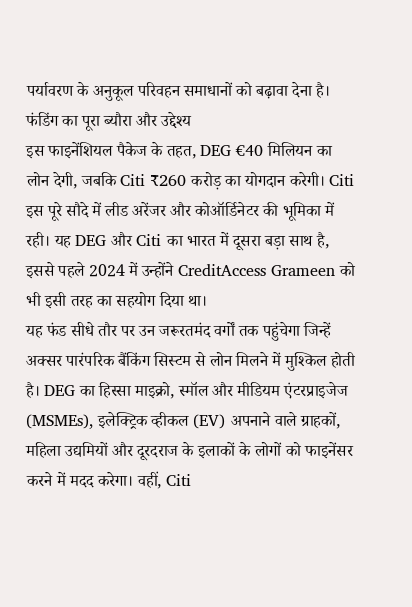पर्यावरण के अनुकूल परिवहन समाधानों को बढ़ावा देना है।
फंडिंग का पूरा ब्यौरा और उद्देश्य
इस फाइनेंशियल पैकेज के तहत, DEG €40 मिलियन का लोन देगी, जबकि Citi ₹260 करोड़ का योगदान करेगी। Citi इस पूरे सौदे में लीड अरेंजर और कोऑर्डिनेटर की भूमिका में रही। यह DEG और Citi का भारत में दूसरा बड़ा साथ है, इससे पहले 2024 में उन्होंने CreditAccess Grameen को भी इसी तरह का सहयोग दिया था।
यह फंड सीधे तौर पर उन जरूरतमंद वर्गों तक पहुंचेगा जिन्हें अक्सर पारंपरिक बैंकिंग सिस्टम से लोन मिलने में मुश्किल होती है। DEG का हिस्सा माइक्रो, स्मॉल और मीडियम एंटरप्राइजेज (MSMEs), इलेक्ट्रिक व्हीकल (EV) अपनाने वाले ग्राहकों, महिला उद्यमियों और दूरदराज के इलाकों के लोगों को फाइनेंसर करने में मदद करेगा। वहीं, Citi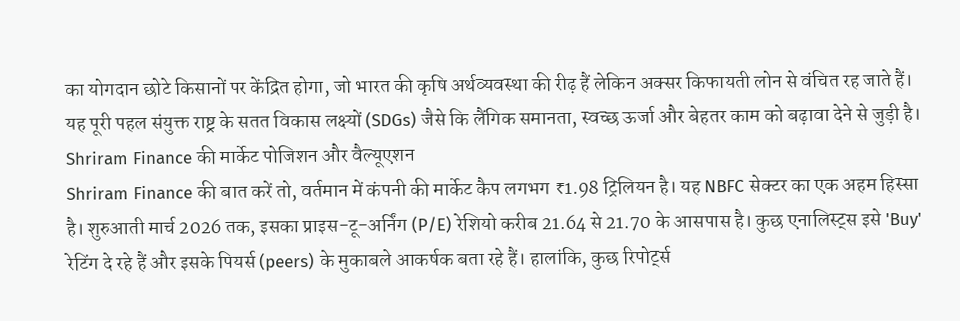का योगदान छोटे किसानों पर केंद्रित होगा, जो भारत की कृषि अर्थव्यवस्था की रीढ़ हैं लेकिन अक्सर किफायती लोन से वंचित रह जाते हैं। यह पूरी पहल संयुक्त राष्ट्र के सतत विकास लक्ष्यों (SDGs) जैसे कि लैंगिक समानता, स्वच्छ ऊर्जा और बेहतर काम को बढ़ावा देने से जुड़ी है।
Shriram Finance की मार्केट पोजिशन और वैल्यूएशन
Shriram Finance की बात करें तो, वर्तमान में कंपनी की मार्केट कैप लगभग ₹1.98 ट्रिलियन है। यह NBFC सेक्टर का एक अहम हिस्सा है। शुरुआती मार्च 2026 तक, इसका प्राइस-टू-अर्निंग (P/E) रेशियो करीब 21.64 से 21.70 के आसपास है। कुछ एनालिस्ट्स इसे 'Buy' रेटिंग दे रहे हैं और इसके पियर्स (peers) के मुकाबले आकर्षक बता रहे हैं। हालांकि, कुछ रिपोर्ट्स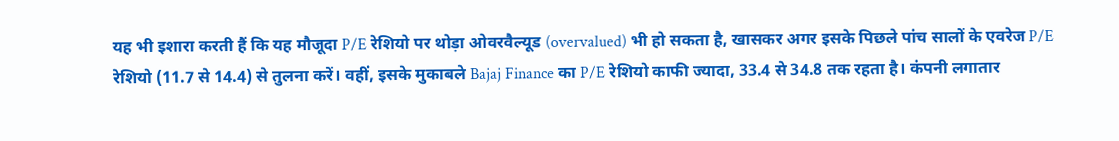यह भी इशारा करती हैं कि यह मौजूदा P/E रेशियो पर थोड़ा ओवरवैल्यूड (overvalued) भी हो सकता है, खासकर अगर इसके पिछले पांच सालों के एवरेज P/E रेशियो (11.7 से 14.4) से तुलना करें। वहीं, इसके मुकाबले Bajaj Finance का P/E रेशियो काफी ज्यादा, 33.4 से 34.8 तक रहता है। कंपनी लगातार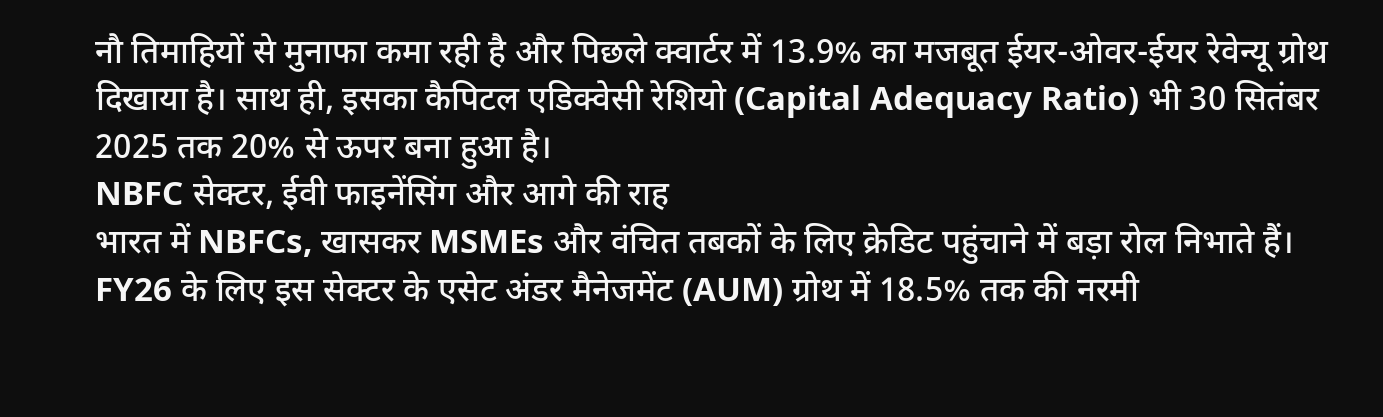नौ तिमाहियों से मुनाफा कमा रही है और पिछले क्वार्टर में 13.9% का मजबूत ईयर-ओवर-ईयर रेवेन्यू ग्रोथ दिखाया है। साथ ही, इसका कैपिटल एडिक्वेसी रेशियो (Capital Adequacy Ratio) भी 30 सितंबर 2025 तक 20% से ऊपर बना हुआ है।
NBFC सेक्टर, ईवी फाइनेंसिंग और आगे की राह
भारत में NBFCs, खासकर MSMEs और वंचित तबकों के लिए क्रेडिट पहुंचाने में बड़ा रोल निभाते हैं। FY26 के लिए इस सेक्टर के एसेट अंडर मैनेजमेंट (AUM) ग्रोथ में 18.5% तक की नरमी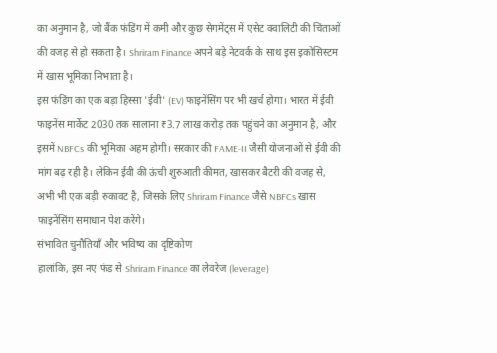का अनुमान है, जो बैंक फंडिंग में कमी और कुछ सेगमेंट्स में एसेट क्वालिटी की चिंताओं की वजह से हो सकता है। Shriram Finance अपने बड़े नेटवर्क के साथ इस इकोसिस्टम में खास भूमिका निभाता है।
इस फंडिंग का एक बड़ा हिस्सा 'ईवी' (EV) फाइनेंसिंग पर भी खर्च होगा। भारत में ईवी फाइनेंस मार्केट 2030 तक सालाना ₹3.7 लाख करोड़ तक पहुंचने का अनुमान है, और इसमें NBFCs की भूमिका अहम होगी। सरकार की FAME-II जैसी योजनाओं से ईवी की मांग बढ़ रही है। लेकिन ईवी की ऊंची शुरुआती कीमत, खासकर बैटरी की वजह से, अभी भी एक बड़ी रुकावट है, जिसके लिए Shriram Finance जैसे NBFCs खास फाइनेंसिंग समाधान पेश करेंगे।
संभावित चुनौतियाँ और भविष्य का दृष्टिकोण
हालांकि, इस नए फंड से Shriram Finance का लेवरेज (leverage)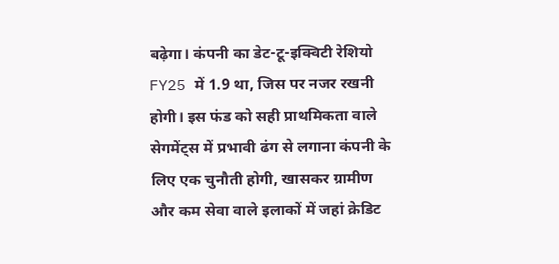बढ़ेगा। कंपनी का डेट-टू-इक्विटी रेशियो FY25 में 1.9 था, जिस पर नजर रखनी होगी। इस फंड को सही प्राथमिकता वाले सेगमेंट्स में प्रभावी ढंग से लगाना कंपनी के लिए एक चुनौती होगी, खासकर ग्रामीण और कम सेवा वाले इलाकों में जहां क्रेडिट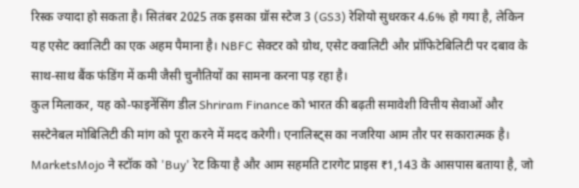रिस्क ज्यादा हो सकता है। सितंबर 2025 तक इसका ग्रॉस स्टेज 3 (GS3) रेशियो सुधरकर 4.6% हो गया है, लेकिन यह एसेट क्वालिटी का एक अहम पैमाना है। NBFC सेक्टर को ग्रोथ, एसेट क्वालिटी और प्रॉफिटेबिलिटी पर दबाव के साथ-साथ बैंक फंडिंग में कमी जैसी चुनौतियों का सामना करना पड़ रहा है।
कुल मिलाकर, यह को-फाइनेंसिंग डील Shriram Finance को भारत की बढ़ती समावेशी वित्तीय सेवाओं और सस्टेनेबल मोबिलिटी की मांग को पूरा करने में मदद करेगी। एनालिस्ट्स का नजरिया आम तौर पर सकारात्मक है। MarketsMojo ने स्टॉक को 'Buy' रेट किया है और आम सहमति टारगेट प्राइस ₹1,143 के आसपास बताया है, जो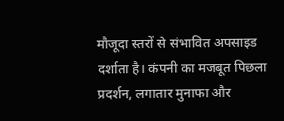मौजूदा स्तरों से संभावित अपसाइड दर्शाता है। कंपनी का मजबूत पिछला प्रदर्शन, लगातार मुनाफा और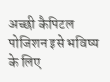अच्छी कैपिटल पोजिशन इसे भविष्य के लिए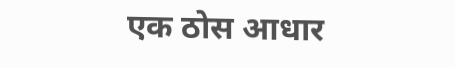एक ठोस आधार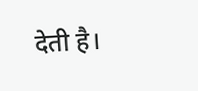देती है।